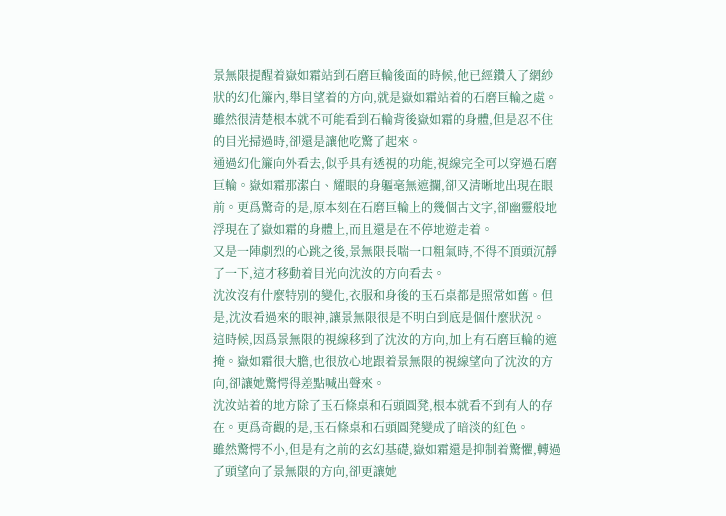景無限提醒着嶽如霜站到石磨巨輪後面的時候,他已經鑽入了網紗狀的幻化簾內,舉目望着的方向,就是嶽如霜站着的石磨巨輪之處。
雖然很清楚根本就不可能看到石輪背後嶽如霜的身體,但是忍不住的目光掃過時,卻還是讓他吃驚了起來。
通過幻化簾向外看去,似乎具有透視的功能,視線完全可以穿過石磨巨輪。嶽如霜那潔白、耀眼的身軀毫無遮攔,卻又清晰地出現在眼前。更爲驚奇的是,原本刻在石磨巨輪上的幾個古文字,卻幽靈般地浮現在了嶽如霜的身體上,而且還是在不停地遊走着。
又是一陣劇烈的心跳之後,景無限長喘一口粗氣時,不得不頂頭沉靜了一下,這才移動着目光向沈汝的方向看去。
沈汝沒有什麼特別的變化,衣服和身後的玉石桌都是照常如舊。但是,沈汝看過來的眼神,讓景無限很是不明白到底是個什麼狀況。
這時候,因爲景無限的視線移到了沈汝的方向,加上有石磨巨輪的遮掩。嶽如霜很大膽,也很放心地跟着景無限的視線望向了沈汝的方向,卻讓她驚愕得差點喊出聲來。
沈汝站着的地方除了玉石條桌和石頭圓凳,根本就看不到有人的存在。更爲奇觀的是,玉石條桌和石頭圓凳變成了暗淡的紅色。
雖然驚愕不小,但是有之前的玄幻基礎,嶽如霜還是抑制着驚懼,轉過了頭望向了景無限的方向,卻更讓她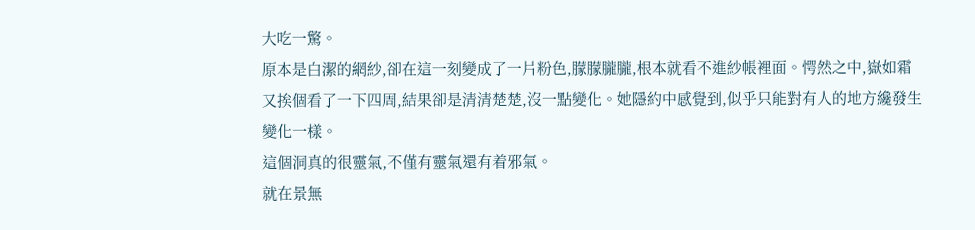大吃一驚。
原本是白潔的網紗,卻在這一刻變成了一片粉色,朦朦朧朧,根本就看不進紗帳裡面。愕然之中,嶽如霜又挨個看了一下四周,結果卻是清清楚楚,沒一點變化。她隱約中感覺到,似乎只能對有人的地方纔發生變化一樣。
這個洞真的很靈氣,不僅有靈氣還有着邪氣。
就在景無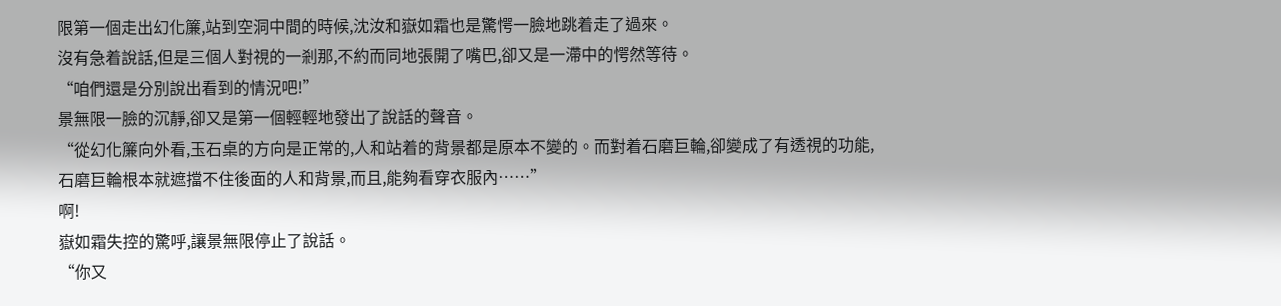限第一個走出幻化簾,站到空洞中間的時候,沈汝和嶽如霜也是驚愕一臉地跳着走了過來。
沒有急着說話,但是三個人對視的一剎那,不約而同地張開了嘴巴,卻又是一滯中的愕然等待。
“咱們還是分別說出看到的情況吧!”
景無限一臉的沉靜,卻又是第一個輕輕地發出了說話的聲音。
“從幻化簾向外看,玉石桌的方向是正常的,人和站着的背景都是原本不變的。而對着石磨巨輪,卻變成了有透視的功能,石磨巨輪根本就遮擋不住後面的人和背景,而且,能夠看穿衣服內……”
啊!
嶽如霜失控的驚呼,讓景無限停止了說話。
“你又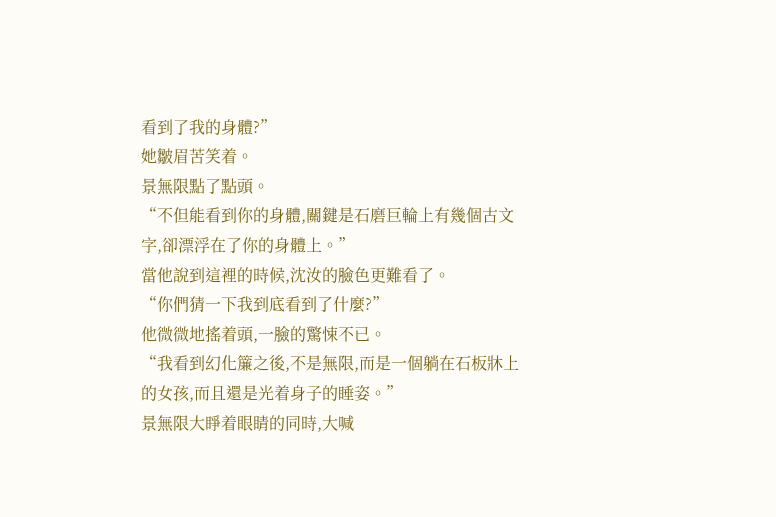看到了我的身體?”
她皺眉苦笑着。
景無限點了點頭。
“不但能看到你的身體,關鍵是石磨巨輪上有幾個古文字,卻漂浮在了你的身體上。”
當他說到這裡的時候,沈汝的臉色更難看了。
“你們猜一下我到底看到了什麼?”
他微微地搖着頭,一臉的驚悚不已。
“我看到幻化簾之後,不是無限,而是一個躺在石板牀上的女孩,而且還是光着身子的睡姿。”
景無限大睜着眼睛的同時,大喊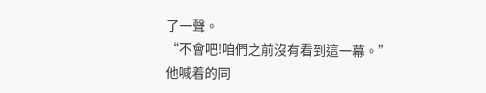了一聲。
“不會吧!咱們之前沒有看到這一幕。”
他喊着的同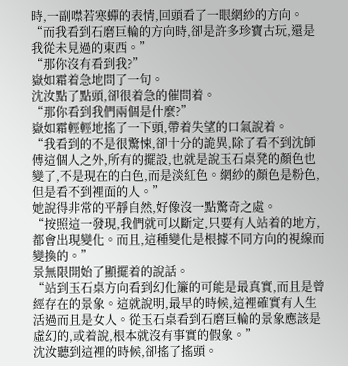時,一副噤若寒蟬的表情,回頭看了一眼網紗的方向。
“而我看到石磨巨輪的方向時,卻是許多珍寶古玩,還是我從未見過的東西。”
“那你沒有看到我?”
嶽如霜着急地問了一句。
沈汝點了點頭,卻很着急的催問着。
“那你看到我們兩個是什麼?”
嶽如霜輕輕地搖了一下頭,帶着失望的口氣說着。
“我看到的不是很驚悚,卻十分的詭異,除了看不到沈師傅這個人之外,所有的擺設,也就是說玉石桌凳的顏色也變了,不是現在的白色,而是淡紅色。網紗的顏色是粉色,但是看不到裡面的人。”
她說得非常的平靜自然,好像沒一點驚奇之處。
“按照這一發現,我們就可以斷定,只要有人站着的地方,都會出現變化。而且,這種變化是根據不同方向的視線而變換的。”
景無限開始了顯擺着的說話。
“站到玉石桌方向看到幻化簾的可能是最真實,而且是曾經存在的景象。這就說明,最早的時候,這裡確實有人生活過而且是女人。從玉石桌看到石磨巨輪的景象應該是虛幻的,或着說,根本就沒有事實的假象。”
沈汝聽到這裡的時候,卻搖了搖頭。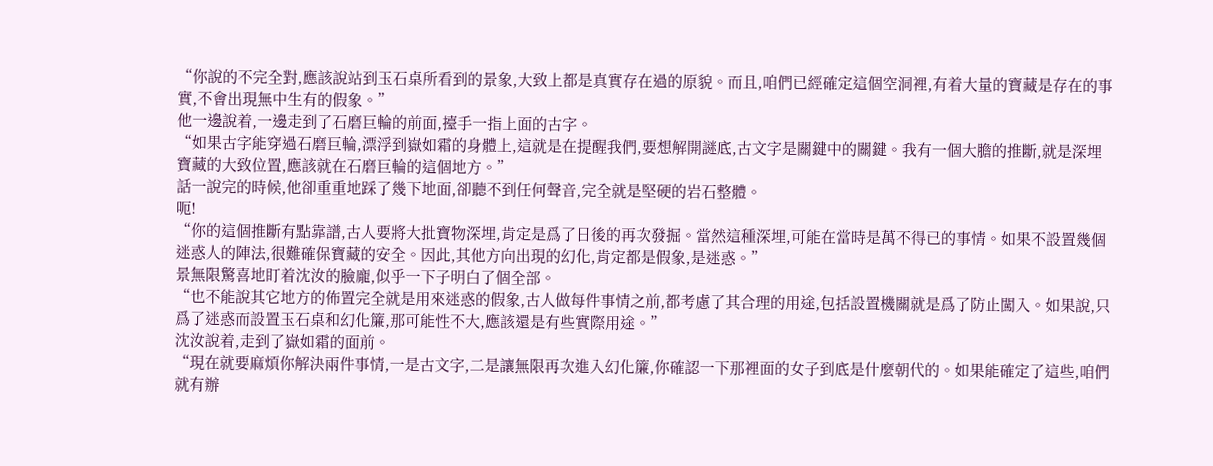“你說的不完全對,應該說站到玉石桌所看到的景象,大致上都是真實存在過的原貌。而且,咱們已經確定這個空洞裡,有着大量的寶藏是存在的事實,不會出現無中生有的假象。”
他一邊說着,一邊走到了石磨巨輪的前面,擡手一指上面的古字。
“如果古字能穿過石磨巨輪,漂浮到嶽如霜的身體上,這就是在提醒我們,要想解開謎底,古文字是關鍵中的關鍵。我有一個大膽的推斷,就是深埋寶藏的大致位置,應該就在石磨巨輪的這個地方。”
話一說完的時候,他卻重重地踩了幾下地面,卻聽不到任何聲音,完全就是堅硬的岩石整體。
呃!
“你的這個推斷有點靠譜,古人要將大批寶物深埋,肯定是爲了日後的再次發掘。當然這種深埋,可能在當時是萬不得已的事情。如果不設置幾個迷惑人的陣法,很難確保寶藏的安全。因此,其他方向出現的幻化,肯定都是假象,是迷惑。”
景無限驚喜地盯着沈汝的臉龐,似乎一下子明白了個全部。
“也不能說其它地方的佈置完全就是用來迷惑的假象,古人做每件事情之前,都考慮了其合理的用途,包括設置機關就是爲了防止闖入。如果說,只爲了迷惑而設置玉石桌和幻化簾,那可能性不大,應該還是有些實際用途。”
沈汝說着,走到了嶽如霜的面前。
“現在就要麻煩你解決兩件事情,一是古文字,二是讓無限再次進入幻化簾,你確認一下那裡面的女子到底是什麼朝代的。如果能確定了這些,咱們就有辦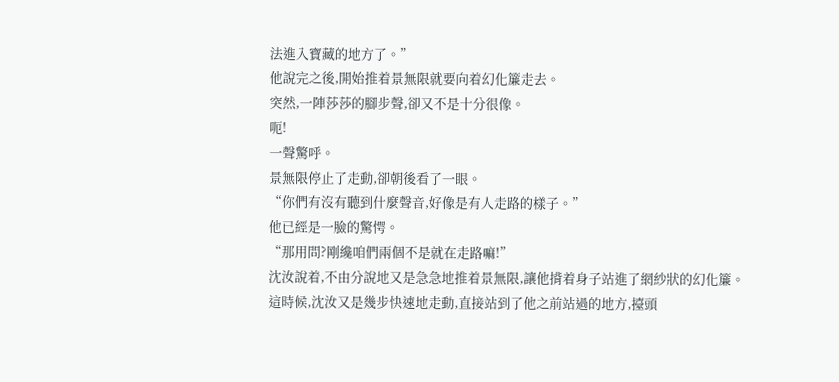法進入寶藏的地方了。”
他說完之後,開始推着景無限就要向着幻化簾走去。
突然,一陣莎莎的腳步聲,卻又不是十分很像。
呃!
一聲驚呼。
景無限停止了走動,卻朝後看了一眼。
“你們有沒有聽到什麼聲音,好像是有人走路的樣子。”
他已經是一臉的驚愕。
“那用問?剛纔咱們兩個不是就在走路嘛!”
沈汝說着,不由分說地又是急急地推着景無限,讓他揹着身子站進了網紗狀的幻化簾。
這時候,沈汝又是幾步快速地走動,直接站到了他之前站過的地方,擡頭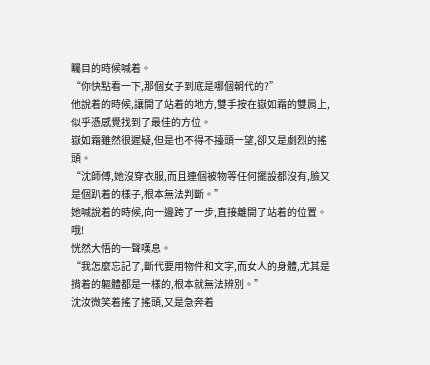矚目的時候喊着。
“你快點看一下,那個女子到底是哪個朝代的?”
他說着的時候,讓開了站着的地方,雙手按在嶽如霜的雙肩上,似乎憑感覺找到了最佳的方位。
嶽如霜雖然很遲疑,但是也不得不擡頭一望,卻又是劇烈的搖頭。
“沈師傅,她沒穿衣服,而且連個被物等任何擺設都沒有,臉又是個趴着的樣子,根本無法判斷。”
她喊說着的時候,向一邊跨了一步,直接離開了站着的位置。
哦!
恍然大悟的一聲嘆息。
“我怎麼忘記了,斷代要用物件和文字,而女人的身體,尤其是揹着的軀體都是一樣的,根本就無法辨別。”
沈汝微笑着搖了搖頭,又是急奔着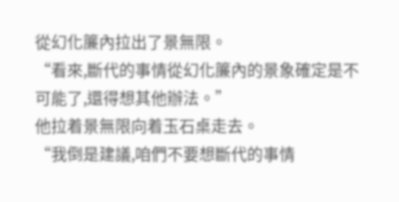從幻化簾內拉出了景無限。
“看來,斷代的事情從幻化簾內的景象確定是不可能了,還得想其他辦法。”
他拉着景無限向着玉石桌走去。
“我倒是建議,咱們不要想斷代的事情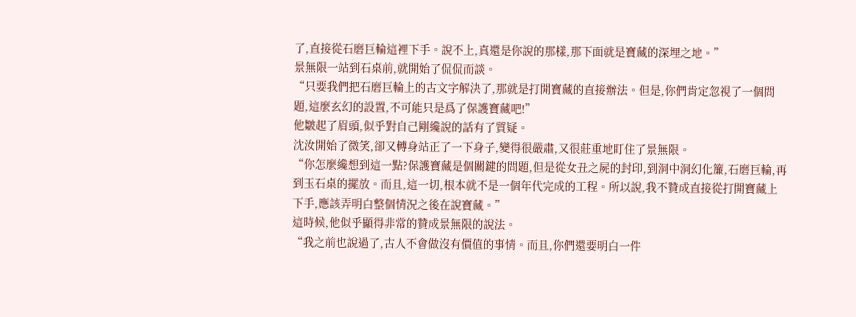了,直接從石磨巨輪這裡下手。說不上,真還是你說的那樣,那下面就是寶藏的深埋之地。”
景無限一站到石桌前,就開始了侃侃而談。
“只要我們把石磨巨輪上的古文字解決了,那就是打開寶藏的直接辦法。但是,你們肯定忽視了一個問題,這麼玄幻的設置,不可能只是爲了保護寶藏吧!”
他皺起了眉頭,似乎對自己剛纔說的話有了質疑。
沈汝開始了微笑,卻又轉身站正了一下身子,變得很嚴肅,又很莊重地盯住了景無限。
“你怎麼纔想到這一點?保護寶藏是個關鍵的問題,但是從女丑之屍的封印,到洞中洞幻化簾,石磨巨輪,再到玉石桌的擺放。而且,這一切,根本就不是一個年代完成的工程。所以說,我不贊成直接從打開寶藏上下手,應該弄明白整個情況之後在說寶藏。”
這時候,他似乎顯得非常的贊成景無限的說法。
“我之前也說過了,古人不會做沒有價值的事情。而且,你們還要明白一件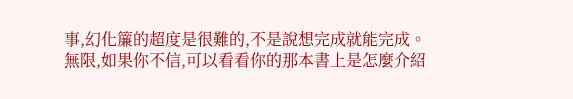事,幻化簾的超度是很難的,不是說想完成就能完成。無限,如果你不信,可以看看你的那本書上是怎麼介紹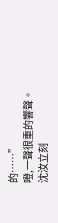的……”
噔,一聲很重的響聲。
沈汝立刻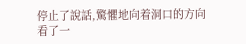停止了說話,驚懼地向着洞口的方向看了一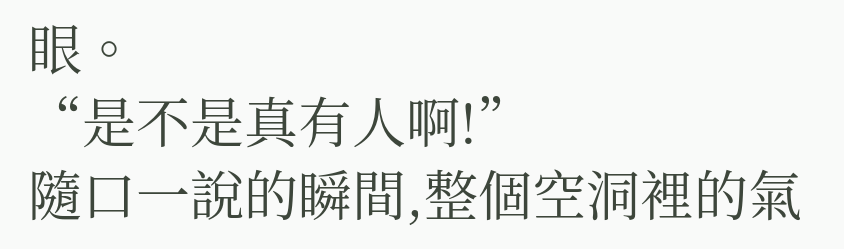眼。
“是不是真有人啊!”
隨口一說的瞬間,整個空洞裡的氣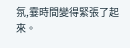氛,霎時間變得緊張了起來。